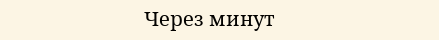Через минут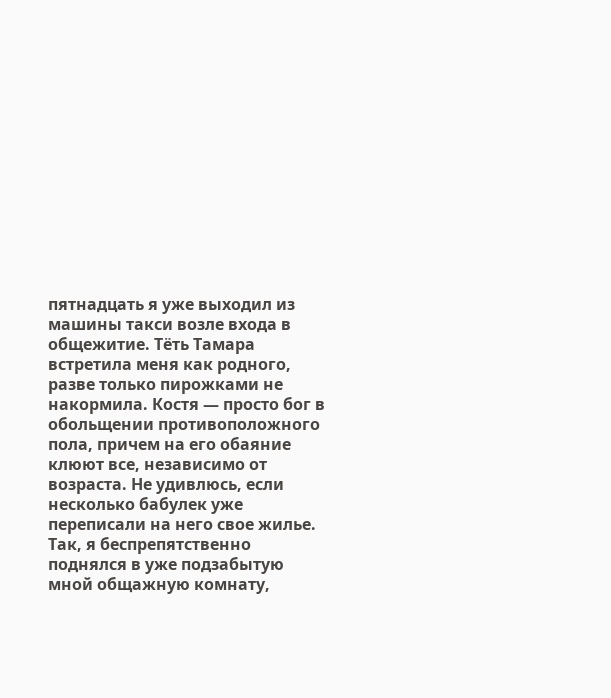пятнадцать я уже выходил из машины такси возле входа в общежитие. Тёть Тамара встретила меня как родного, разве только пирожками не накормила. Костя — просто бог в обольщении противоположного пола, причем на его обаяние клюют все, независимо от возраста. Не удивлюсь, если несколько бабулек уже переписали на него свое жилье. Так, я беспрепятственно поднялся в уже подзабытую мной общажную комнату,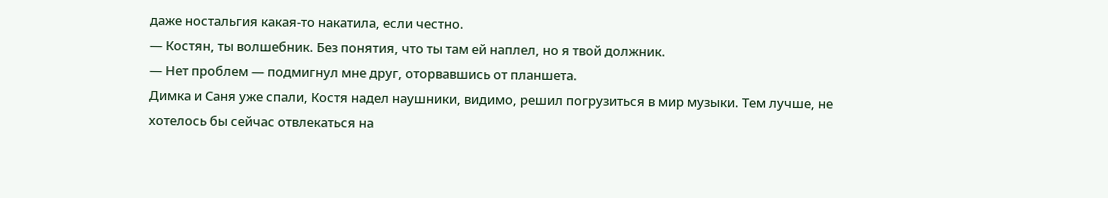даже ностальгия какая-то накатила, если честно.
— Костян, ты волшебник. Без понятия, что ты там ей наплел, но я твой должник.
— Нет проблем — подмигнул мне друг, оторвавшись от планшета.
Димка и Саня уже спали, Костя надел наушники, видимо, решил погрузиться в мир музыки. Тем лучше, не хотелось бы сейчас отвлекаться на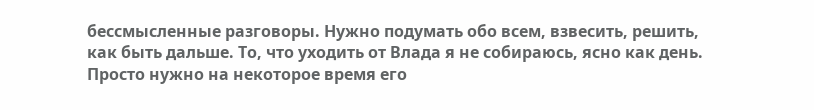бессмысленные разговоры. Нужно подумать обо всем, взвесить, решить, как быть дальше. То, что уходить от Влада я не собираюсь, ясно как день. Просто нужно на некоторое время его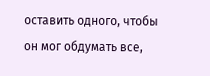оставить одного, чтобы он мог обдумать все,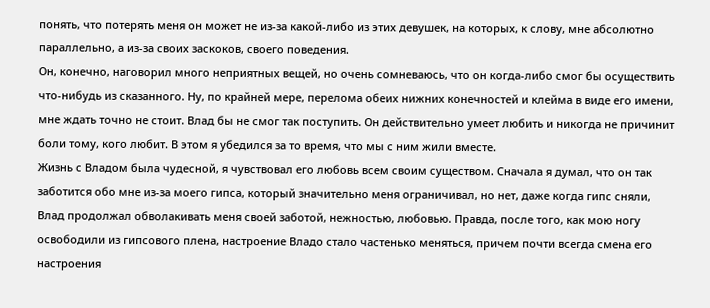понять, что потерять меня он может не из-за какой-либо из этих девушек, на которых, к слову, мне абсолютно параллельно, а из-за своих заскоков, своего поведения.
Он, конечно, наговорил много неприятных вещей, но очень сомневаюсь, что он когда-либо смог бы осуществить что-нибудь из сказанного. Ну, по крайней мере, перелома обеих нижних конечностей и клейма в виде его имени, мне ждать точно не стоит. Влад бы не смог так поступить. Он действительно умеет любить и никогда не причинит боли тому, кого любит. В этом я убедился за то время, что мы с ним жили вместе.
Жизнь с Владом была чудесной, я чувствовал его любовь всем своим существом. Сначала я думал, что он так заботится обо мне из-за моего гипса, который значительно меня ограничивал, но нет, даже когда гипс сняли, Влад продолжал обволакивать меня своей заботой, нежностью, любовью. Правда, после того, как мою ногу освободили из гипсового плена, настроение Владо стало частенько меняться, причем почти всегда смена его настроения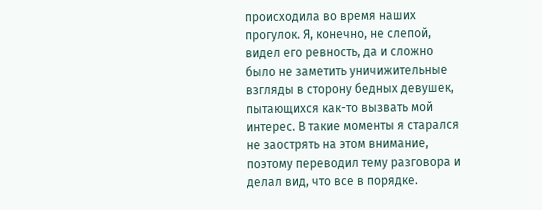происходила во время наших прогулок. Я, конечно, не слепой, видел его ревность, да и сложно было не заметить уничижительные взгляды в сторону бедных девушек, пытающихся как-то вызвать мой интерес. В такие моменты я старался не заострять на этом внимание, поэтому переводил тему разговора и делал вид, что все в порядке.